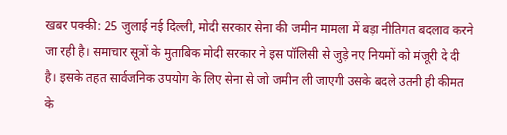खबर पक्की: 25 जुलाई नई दिल्ली, मोदी सरकार सेना की जमीन मामला में बड़ा नीतिगत बदलाव करने जा रही है। समाचार सूत्रों के मुताबिक मोदी सरकार ने इस पॉलिसी से जुड़े नए नियमों को मंजूरी दे दी है। इसके तहत सार्वजनिक उपयोग के लिए सेना से जो जमीन ली जाएगी उसके बदले उतनी ही कीमत के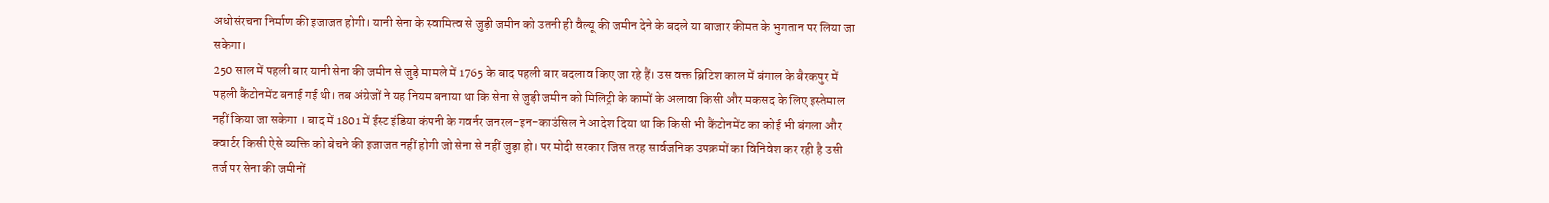अधोसंरचना निर्माण की इजाजत होगी। यानी सेना के स्वामित्व से जुड़ी जमीन को उतनी ही वैल्यू की जमीन देने के बदले या बाजार कीमत के भुगतान पर लिया जा सकेगा।
250 साल में पहली बार यानी सेना की जमीन से जुड़े मामले में 1765 के बाद पहली बार बदलाव किए जा रहे हैं। उस वक्त ब्रिटिश काल में बंगाल के बैरकपुर में पहली कैंटोनमेंट बनाई गई थी। तब अंग्रेजों ने यह नियम बनाया था कि सेना से जुड़ी जमीन को मिलिट्री के कामों के अलावा किसी और मकसद के लिए इस्तेमाल नहीं किया जा सकेगा । बाद में 1801 में ईस्ट इंडिया कंपनी के गवर्नर जनरल-इन-काउंसिल ने आदेश दिया था कि किसी भी कैंटोनमेंट का कोई भी बंगला और क्वार्टर किसी ऐसे व्यक्ति को बेचने की इजाजत नहीं होगी जो सेना से नहीं जुड़ा हो। पर मोदी सरकार जिस तरह सार्वजनिक उपक्रमों का विनिवेश कर रही है उसी तर्ज पर सेना की जमीनों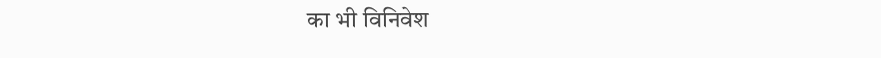का भी विनिवेश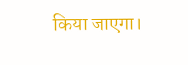किया जाएगा।